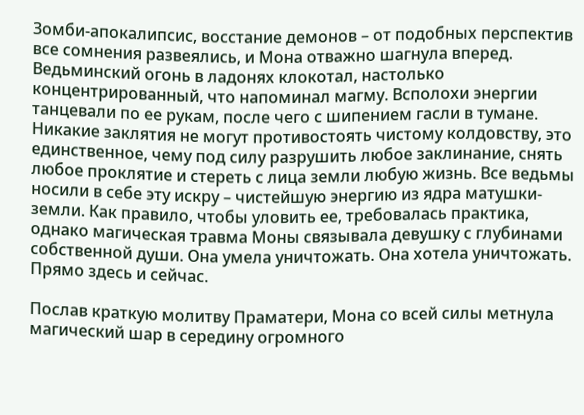Зомби-апокалипсис, восстание демонов – от подобных перспектив все сомнения развеялись, и Мона отважно шагнула вперед. Ведьминский огонь в ладонях клокотал, настолько концентрированный, что напоминал магму. Всполохи энергии танцевали по ее рукам, после чего с шипением гасли в тумане. Никакие заклятия не могут противостоять чистому колдовству, это единственное, чему под силу разрушить любое заклинание, снять любое проклятие и стереть с лица земли любую жизнь. Все ведьмы носили в себе эту искру – чистейшую энергию из ядра матушки-земли. Как правило, чтобы уловить ее, требовалась практика, однако магическая травма Моны связывала девушку с глубинами собственной души. Она умела уничтожать. Она хотела уничтожать. Прямо здесь и сейчас.

Послав краткую молитву Праматери, Мона со всей силы метнула магический шар в середину огромного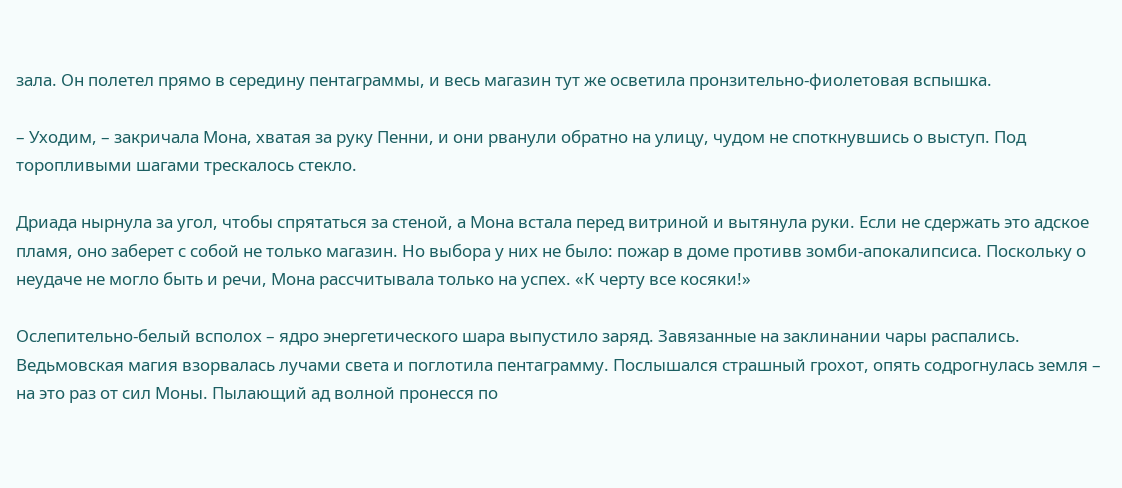зала. Он полетел прямо в середину пентаграммы, и весь магазин тут же осветила пронзительно-фиолетовая вспышка.

– Уходим, – закричала Мона, хватая за руку Пенни, и они рванули обратно на улицу, чудом не споткнувшись о выступ. Под торопливыми шагами трескалось стекло.

Дриада нырнула за угол, чтобы спрятаться за стеной, а Мона встала перед витриной и вытянула руки. Если не сдержать это адское пламя, оно заберет с собой не только магазин. Но выбора у них не было: пожар в доме противв зомби-апокалипсиса. Поскольку о неудаче не могло быть и речи, Мона рассчитывала только на успех. «К черту все косяки!»

Ослепительно-белый всполох – ядро энергетического шара выпустило заряд. Завязанные на заклинании чары распались. Ведьмовская магия взорвалась лучами света и поглотила пентаграмму. Послышался страшный грохот, опять содрогнулась земля – на это раз от сил Моны. Пылающий ад волной пронесся по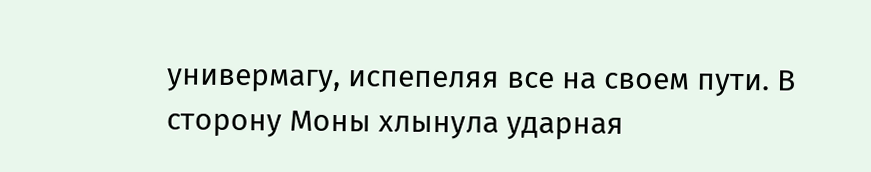универмагу, испепеляя все на своем пути. В сторону Моны хлынула ударная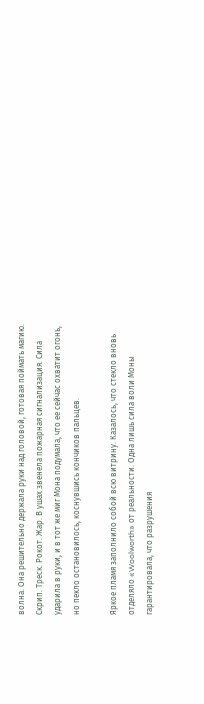волна. Она решительно держала руки над головой, готовая поймать магию. Скрип. Треск. Рокот. Жар. В ушах звенела пожарная сигнализация. Сила ударила в руки, и в тот же миг Мона подумала, что ее сейчас охватит огонь, но пекло остановилось, коснувшись кончиков пальцев.

Яркое пламя заполнило собой всю витрину. Казалось, что стекло вновь отделяло «Woolworth» от реальности. Одна лишь сила воли Моны гарантировала, что разрушения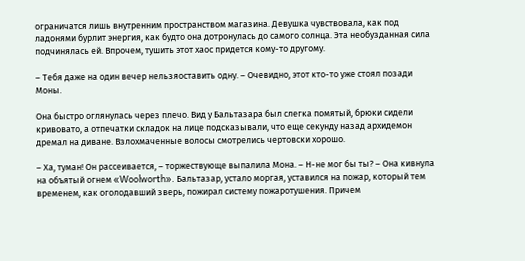ограничатся лишь внутренним пространством магазина. Девушка чувствовала, как под ладонями бурлит энергия, как будто она дотронулась до самого солнца. Эта необузданная сила подчинялась ей. Впрочем, тушить этот хаос придется кому-то другому.

– Тебя даже на один вечер нельзяоставить одну. – Очевидно, этот кто-то уже стоял позади Моны.

Она быстро оглянулась через плечо. Вид у Бальтазара был слегка помятый, брюки сидели кривовато, а отпечатки складок на лице подсказывали, что еще секунду назад архидемон дремал на диване. Взлохмаченные волосы смотрелись чертовски хорошо.

– Ха, туман! Он рассеивается, – торжествующе выпалила Мона. – Н-не мог бы ты? – Она кивнула на объятый огнем «Woolworth». Бальтазар, устало моргая, уставился на пожар, который тем временем, как оголодавший зверь, пожирал систему пожаротушения. Причем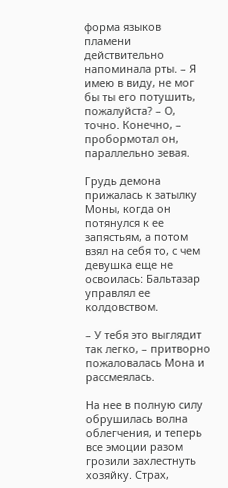форма языков пламени действительно напоминала рты. – Я имею в виду, не мог бы ты его потушить, пожалуйста? – О, точно. Конечно, – пробормотал он, параллельно зевая.

Грудь демона прижалась к затылку Моны, когда он потянулся к ее запястьям, а потом взял на себя то, с чем девушка еще не освоилась: Бальтазар управлял ее колдовством.

– У тебя это выглядит так легко, – притворно пожаловалась Мона и рассмеялась.

На нее в полную силу обрушилась волна облегчения, и теперь все эмоции разом грозили захлестнуть хозяйку. Страх,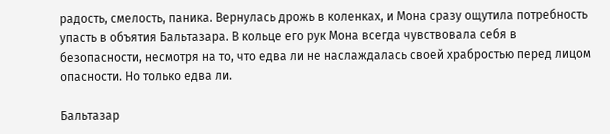радость, смелость, паника. Вернулась дрожь в коленках, и Мона сразу ощутила потребность упасть в объятия Бальтазара. В кольце его рук Мона всегда чувствовала себя в безопасности, несмотря на то, что едва ли не наслаждалась своей храбростью перед лицом опасности. Но только едва ли.

Бальтазар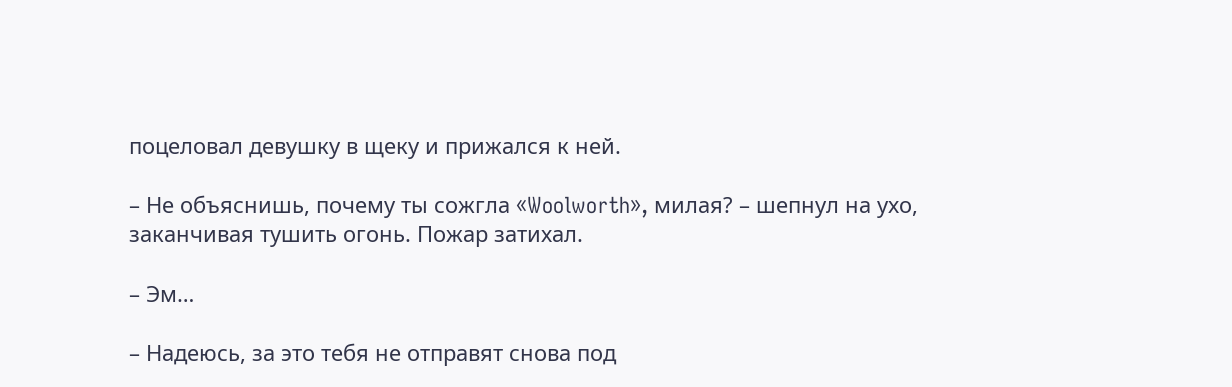поцеловал девушку в щеку и прижался к ней.

– Не объяснишь, почему ты сожгла «Woolworth», милая? – шепнул на ухо, заканчивая тушить огонь. Пожар затихал.

– Эм…

– Надеюсь, за это тебя не отправят снова под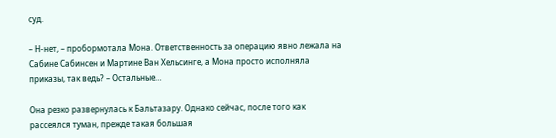суд.

– Н-нет, – пробормотала Мона. Ответственность за операцию явно лежала на Сабине Сабинсен и Мартине Ван Хельсинге, а Мона просто исполняла приказы, так ведь? – Остальные…

Она резко развернулась к Бальтазару. Однако сейчас, после того как рассеялся туман, прежде такая большая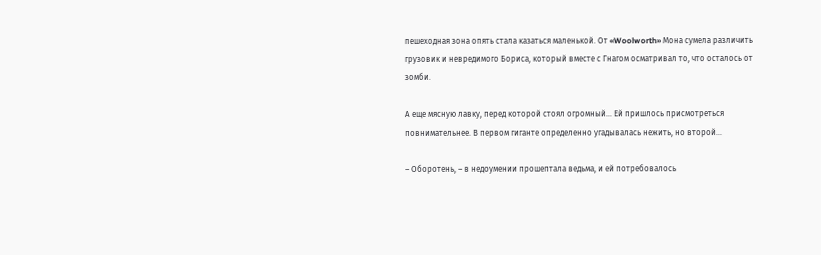пешеходная зона опять стала казаться маленькой. От «Woolworth» Мона сумела различить грузовик и невредимого Бориса, который вместе с Гнагом осматривал то, что осталось от зомби.

А еще мясную лавку, перед которой стоял огромный… Ей пришлось присмотреться повнимательнее. В первом гиганте определенно угадывалась нежить, но второй…

– Оборотень, – в недоумении прошептала ведьма, и ей потребовалось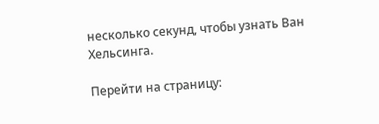несколько секунд, чтобы узнать Ван Хельсинга.

Перейти на страницу: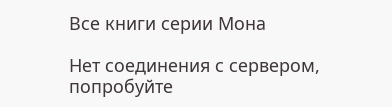Все книги серии Мона

Нет соединения с сервером, попробуйте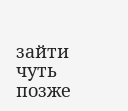зайти чуть позже